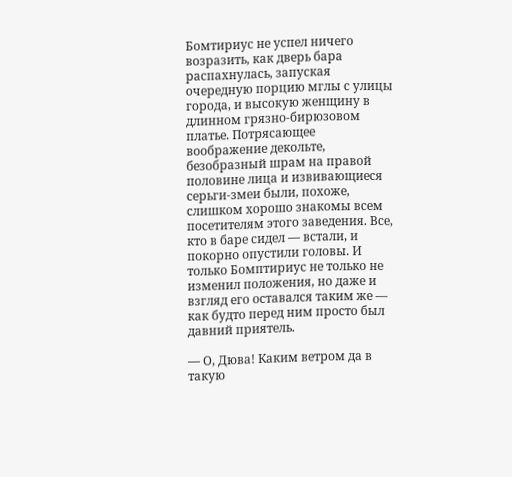Бомтириус не успел ничего возразить, как дверь бара распахнулась, запуская очередную порцию мглы с улицы города, и высокую женщину в длинном грязно-бирюзовом платье. Потрясающее воображение декольте, безобразный шрам на правой половине лица и извивающиеся серьги-змеи были, похоже, слишком хорошо знакомы всем посетителям этого заведения. Все, кто в баре сидел — встали, и покорно опустили головы. И только Бомптириус не только не изменил положения, но даже и взгляд его оставался таким же — как будто перед ним просто был давний приятель.

— О, Дюва! Каким ветром да в такую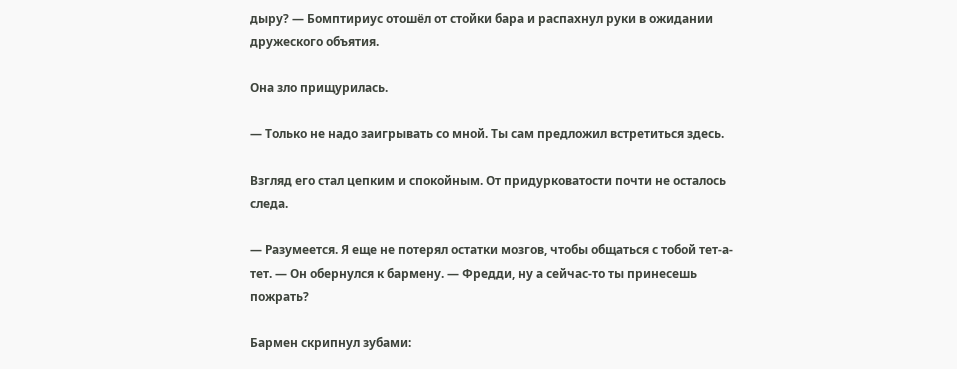дыру? — Бомптириус отошёл от стойки бара и распахнул руки в ожидании дружеского объятия.

Она зло прищурилась.

— Только не надо заигрывать со мной. Ты сам предложил встретиться здесь.

Взгляд его стал цепким и спокойным. От придурковатости почти не осталось следа.

— Разумеется. Я еще не потерял остатки мозгов, чтобы общаться с тобой тет-а-тет. — Он обернулся к бармену. — Фредди, ну а сейчас-то ты принесешь пожрать?

Бармен скрипнул зубами: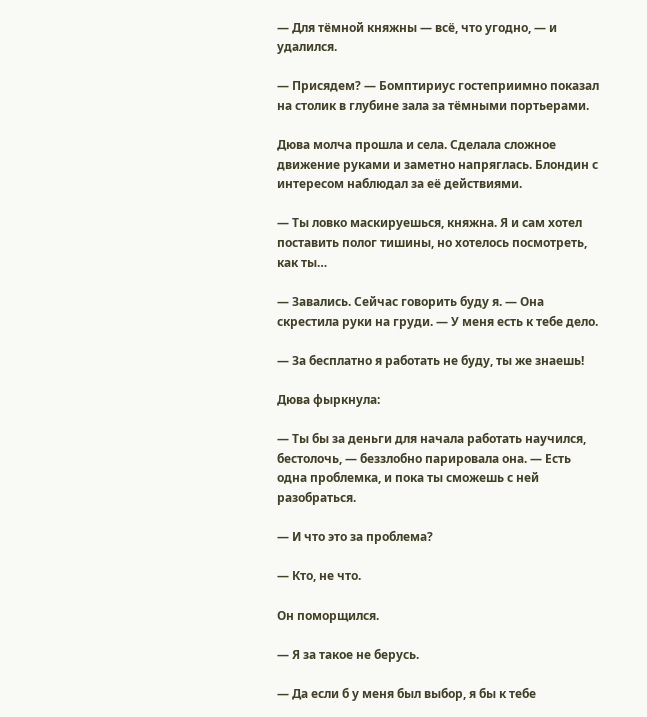— Для тёмной княжны — всё, что угодно, — и удалился.

— Присядем? — Бомптириус гостеприимно показал на столик в глубине зала за тёмными портьерами.

Дюва молча прошла и села. Сделала сложное движение руками и заметно напряглась. Блондин с интересом наблюдал за её действиями.

— Ты ловко маскируешься, княжна. Я и сам хотел поставить полог тишины, но хотелось посмотреть, как ты…

— Завались. Сейчас говорить буду я. — Она скрестила руки на груди. — У меня есть к тебе дело.

— За бесплатно я работать не буду, ты же знаешь!

Дюва фыркнула:

— Ты бы за деньги для начала работать научился, бестолочь, — беззлобно парировала она. — Есть одна проблемка, и пока ты сможешь с ней разобраться.

— И что это за проблема?

— Кто, не что.

Он поморщился.

— Я за такое не берусь.

— Да если б у меня был выбор, я бы к тебе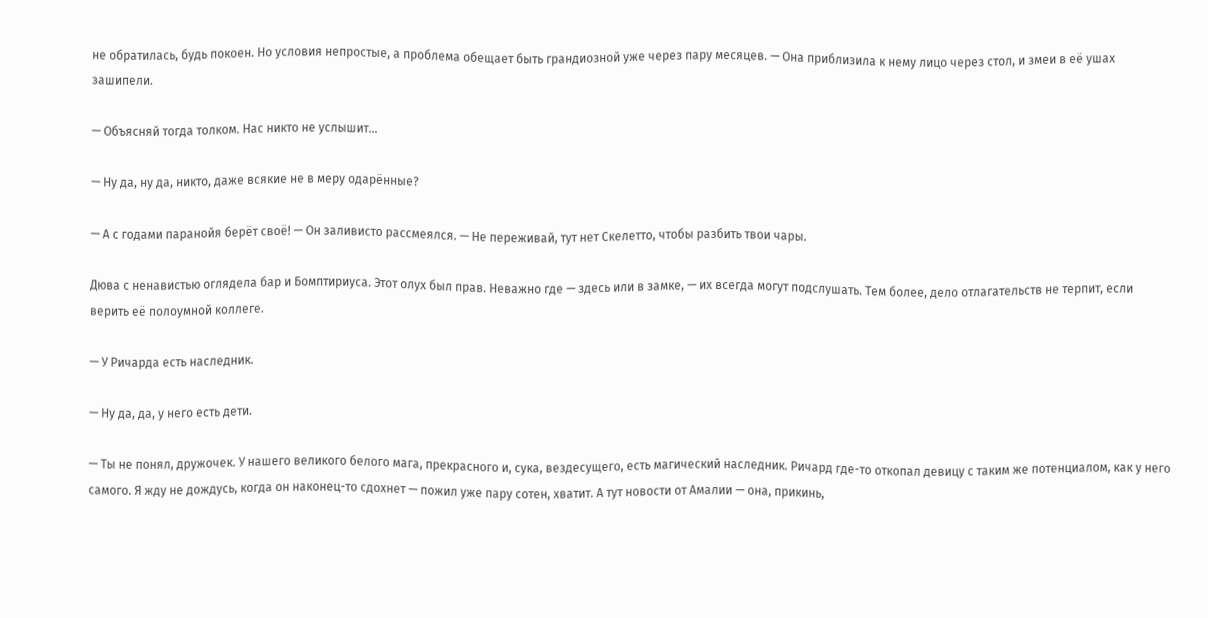не обратилась, будь покоен. Но условия непростые, а проблема обещает быть грандиозной уже через пару месяцев. — Она приблизила к нему лицо через стол, и змеи в её ушах зашипели.

— Объясняй тогда толком. Нас никто не услышит…

— Ну да, ну да, никто, даже всякие не в меру одарённые?

— А с годами паранойя берёт своё! — Он заливисто рассмеялся. — Не переживай, тут нет Скелетто, чтобы разбить твои чары.

Дюва с ненавистью оглядела бар и Бомптириуса. Этот олух был прав. Неважно где — здесь или в замке, — их всегда могут подслушать. Тем более, дело отлагательств не терпит, если верить её полоумной коллеге.

— У Ричарда есть наследник.

— Ну да, да, у него есть дети.

— Ты не понял, дружочек. У нашего великого белого мага, прекрасного и, сука, вездесущего, есть магический наследник. Ричард где-то откопал девицу с таким же потенциалом, как у него самого. Я жду не дождусь, когда он наконец-то сдохнет — пожил уже пару сотен, хватит. А тут новости от Амалии — она, прикинь,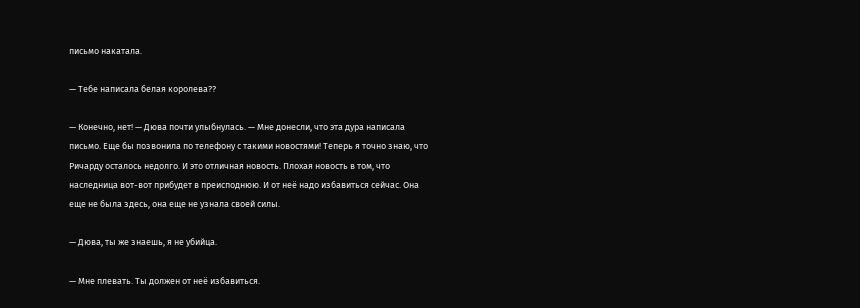письмо накатала.

— Тебе написала белая королева??

— Конечно, нет! — Дюва почти улыбнулась. — Мне донесли, что эта дура написала письмо. Еще бы позвонила по телефону с такими новостями! Теперь я точно знаю, что Ричарду осталось недолго. И это отличная новость. Плохая новость в том, что наследница вот-вот прибудет в преисподнюю. И от неё надо избавиться сейчас. Она еще не была здесь, она еще не узнала своей силы.

— Дюва, ты же знаешь, я не убийца.

— Мне плевать. Ты должен от неё избавиться.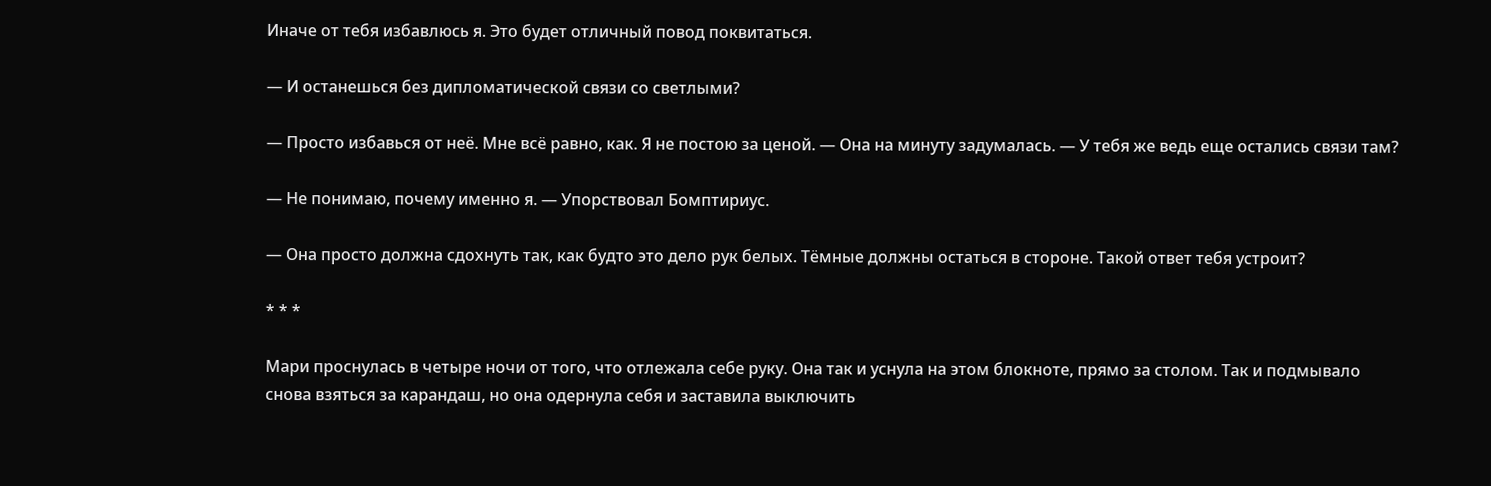Иначе от тебя избавлюсь я. Это будет отличный повод поквитаться.

— И останешься без дипломатической связи со светлыми?

— Просто избавься от неё. Мне всё равно, как. Я не постою за ценой. — Она на минуту задумалась. — У тебя же ведь еще остались связи там?

— Не понимаю, почему именно я. — Упорствовал Бомптириус.

— Она просто должна сдохнуть так, как будто это дело рук белых. Тёмные должны остаться в стороне. Такой ответ тебя устроит?

* * *

Мари проснулась в четыре ночи от того, что отлежала себе руку. Она так и уснула на этом блокноте, прямо за столом. Так и подмывало снова взяться за карандаш, но она одернула себя и заставила выключить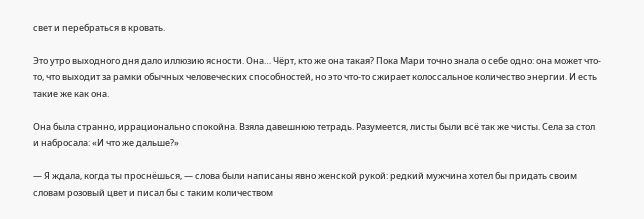свет и перебраться в кровать.

Это утро выходного дня дало иллюзию ясности. Она… Чёрт, кто же она такая? Пока Мари точно знала о себе одно: она может что-то, что выходит за рамки обычных человеческих способностей, но это что-то сжирает колоссальное количество энергии. И есть такие же как она.

Она была странно, иррационально спокойна. Взяла давешнюю тетрадь. Разумеется, листы были всё так же чисты. Села за стол и набросала: «И что же дальше?»

— Я ждала, когда ты проснёшься, — слова были написаны явно женской рукой: редкий мужчина хотел бы придать своим словам розовый цвет и писал бы с таким количеством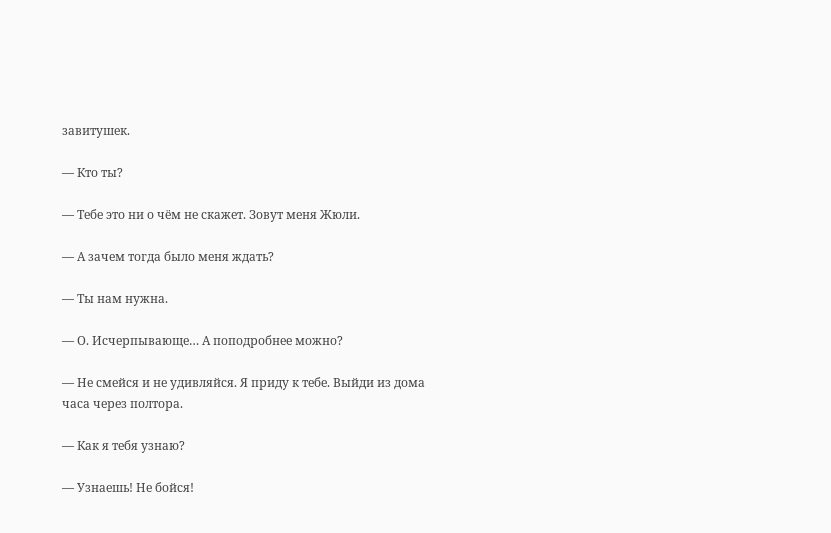завитушек.

— Кто ты?

— Тебе это ни о чём не скажет. Зовут меня Жюли.

— А зачем тогда было меня ждать?

— Ты нам нужна.

— О. Исчерпывающе… А поподробнее можно?

— Не смейся и не удивляйся. Я приду к тебе. Выйди из дома часа через полтора.

— Как я тебя узнаю?

— Узнаешь! Не бойся!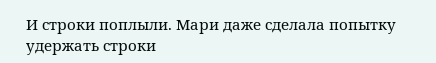И строки поплыли. Мари даже сделала попытку удержать строки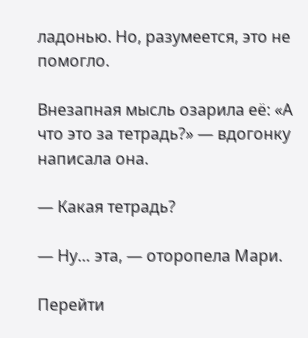ладонью. Но, разумеется, это не помогло.

Внезапная мысль озарила её: «А что это за тетрадь?» — вдогонку написала она.

— Какая тетрадь?

— Ну… эта, — оторопела Мари.

Перейти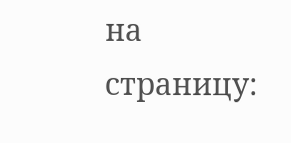на страницу: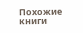Похожие книги